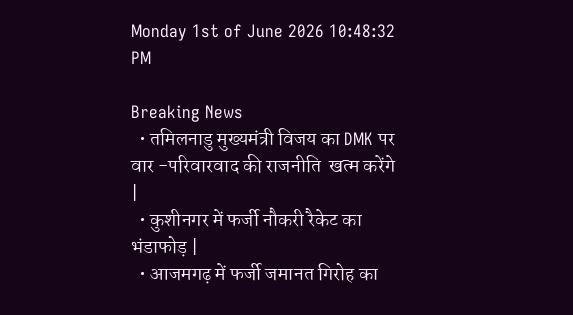Monday 1st of June 2026 10:48:32 PM

Breaking News
  • तमिलनाडु मुख्यमंत्री विजय का DMK पर वार -परिवारवाद की राजनीति  खत्म करेंगे |
  • कुशीनगर में फर्जी नौकरी रैकेट का भंडाफोड़ |
  • आजमगढ़ में फर्जी जमानत गिरोह का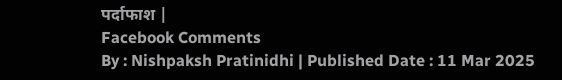पर्दाफाश |
Facebook Comments
By : Nishpaksh Pratinidhi | Published Date : 11 Mar 2025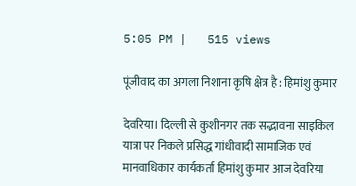5:05 PM |   515 views

पूंजीवाद का अगला निशाना कृषि क्षेत्र है : हिमांशु कुमार

देवरिया। दिल्ली से कुशीनगर तक सद्भावना साइकिल यात्रा पर निकले प्रसिद्ध गांधीवादी सामाजिक एवं मानवाधिकार कार्यकर्ता हिमांशु कुमार आज देवरिया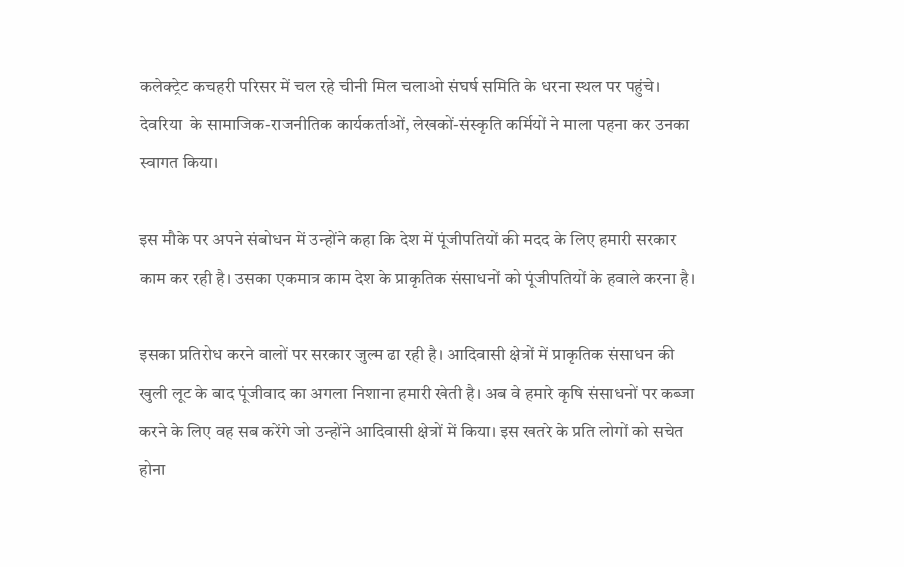कलेक्ट्रेट कचहरी परिसर में चल रहे चीनी मिल चलाओ संघर्ष समिति के धरना स्थल पर पहुंचे। देवरिया  के सामाजिक-राजनीतिक कार्यकर्ताओं, लेखकों-संस्कृति कर्मियों ने माला पहना कर उनका स्वागत किया।

इस मौके पर अपने संबोधन में उन्होंने कहा कि देश में पूंजीपतियों की मदद के लिए हमारी सरकार काम कर रही है। उसका एकमात्र काम देश के प्राकृतिक संसाधनों को पूंजीपतियों के हवाले करना है।

इसका प्रतिरोध करने वालों पर सरकार जुल्म ढा रही है। आदिवासी क्षेत्रों में प्राकृतिक संसाधन की खुली लूट के बाद पूंजीवाद का अगला निशाना हमारी खेती है। अब वे हमारे कृषि संसाधनों पर कब्जा करने के लिए वह सब करेंगे जो उन्होंने आदिवासी क्षेत्रों में किया। इस खतरे के प्रति लोगों को सचेत होना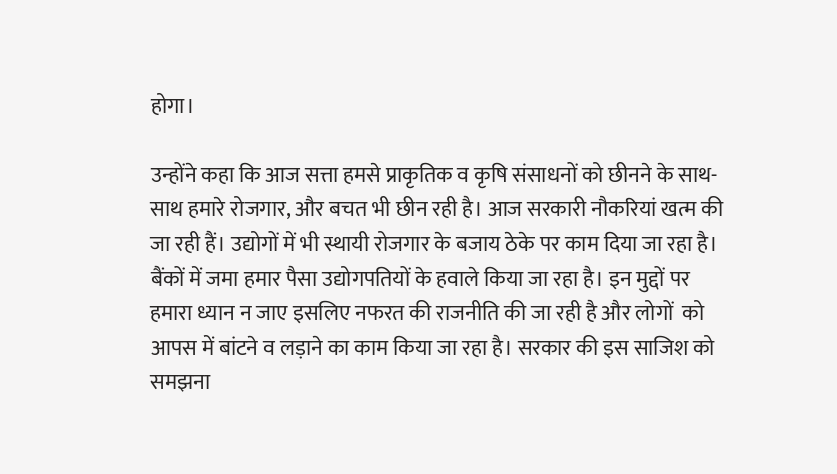होगा।

उन्होंने कहा कि आज सत्ता हमसे प्राकृतिक व कृषि संसाधनों को छीनने के साथ-साथ हमारे रोजगार, और बचत भी छीन रही है। आज सरकारी नौकरियां खत्म की जा रही हैं। उद्योगों में भी स्थायी रोजगार के बजाय ठेके पर काम दिया जा रहा है। बैंकों में जमा हमार पैसा उद्योगपतियों के हवाले किया जा रहा है। इन मुद्दों पर हमारा ध्यान न जाए इसलिए नफरत की राजनीति की जा रही है और लोगों  को आपस में बांटने व लड़ाने का काम किया जा रहा है। सरकार की इस साजिश को समझना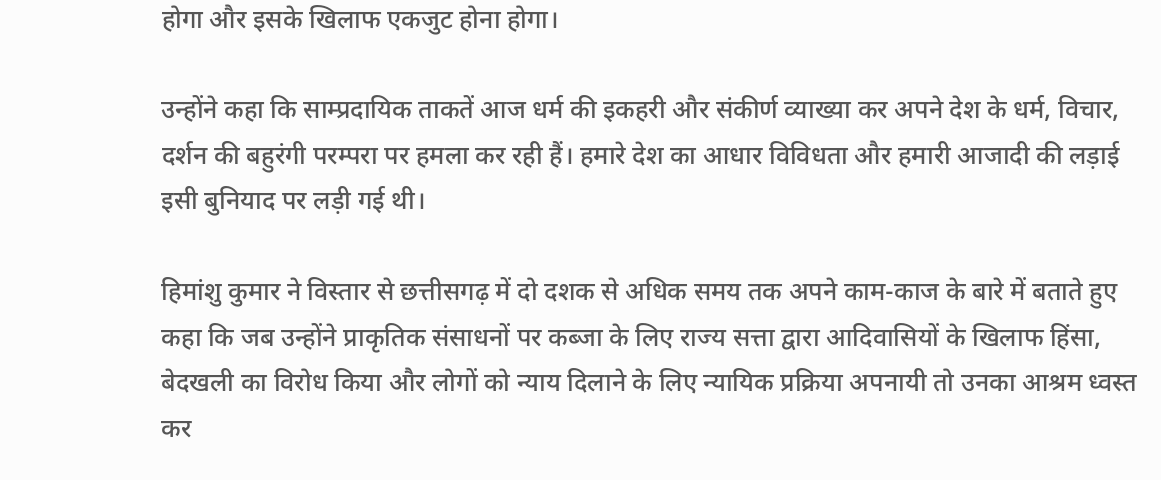होगा और इसके खिलाफ एकजुट होना होगा।

उन्होंने कहा कि साम्प्रदायिक ताकतें आज धर्म की इकहरी और संकीर्ण व्याख्या कर अपने देश के धर्म, विचार, दर्शन की बहुरंगी परम्परा पर हमला कर रही हैं। हमारे देश का आधार विविधता और हमारी आजादी की लड़ाई इसी बुनियाद पर लड़ी गई थी।

हिमांशु कुमार ने विस्तार से छत्तीसगढ़ में दो दशक से अधिक समय तक अपने काम-काज के बारे में बताते हुए कहा कि जब उन्होंने प्राकृतिक संसाधनों पर कब्जा के लिए राज्य सत्ता द्वारा आदिवासियों के खिलाफ हिंसा, बेदखली का विरोध किया और लोगों को न्याय दिलाने के लिए न्यायिक प्रक्रिया अपनायी तो उनका आश्रम ध्वस्त कर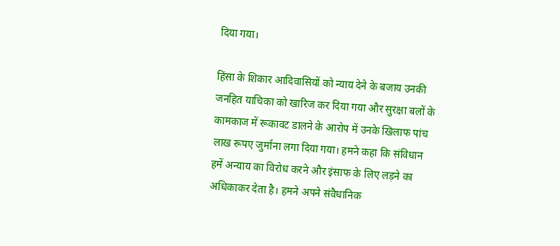दिया गया।

हिंसा के शिकार आदिवासियों को न्याय देने के बजाय उनकी जनहित याचिका को खारिज कर दिया गया और सुरक्षा बलों के कामकाज में रूकावट डालने के आरोप में उनके खिलाफ पांच लाख रूपए जुर्माना लगा दिया गया। हमने कहा कि संविधान हमें अन्याय का विरोध करने और इंसाफ के लिए लड़ने का अधिकाकर देता है। हमने अपने संवैधानिक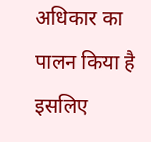अधिकार का पालन किया है इसलिए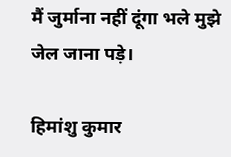मैं जुर्माना नहीं दूंगा भले मुझे जेल जाना पड़े।

हिमांशु कुमार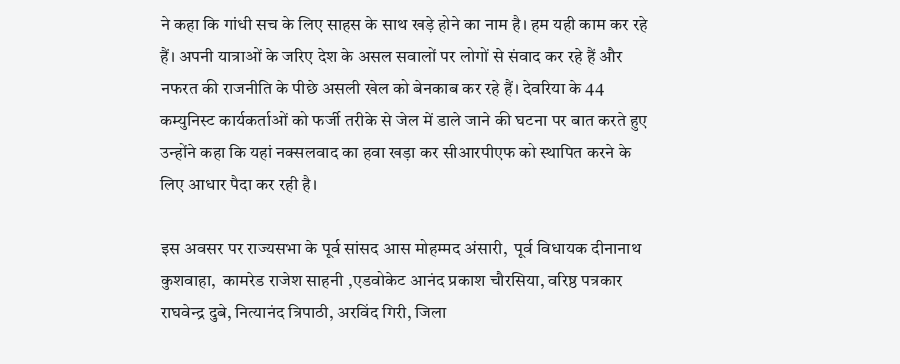ने कहा कि गांधी सच के लिए साहस के साथ खड़े होने का नाम है। हम यही काम कर रहे हैं। अपनी यात्राओं के जरिए देश के असल सवालों पर लोगों से संवाद कर रहे हैं और नफरत की राजनीति के पीछे असली खेल को बेनकाब कर रहे हैं। देवरिया के 44 कम्युनिस्ट कार्यकर्ताओं को फर्जी तरीके से जेल में डाले जाने की घटना पर बात करते हुए उन्होंने कहा कि यहां नक्सलवाद का हवा खड़ा कर सीआरपीएफ को स्थापित करने के लिए आधार पैदा कर रही है।

इस अवसर पर राज्यसभा के पूर्व सांसद आस मोहम्मद अंसारी,  पूर्व विधायक दीनानाथ कुशवाहा,  कामरेड राजेश साहनी ,एडवोकेट आनंद प्रकाश चौरसिया, वरिष्ठ पत्रकार राघवेन्द्र दुबे, नित्यानंद त्रिपाठी, अरविंद गिरी, जिला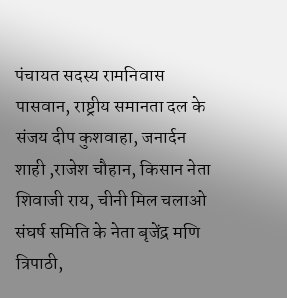पंचायत सदस्य रामनिवास पासवान, राष्ट्रीय समानता दल के संजय दीप कुशवाहा, जनार्दन शाही ,राजेश चौहान, किसान नेता शिवाजी राय, चीनी मिल चलाओ संघर्ष समिति के नेता बृजेंद्र मणि त्रिपाठी,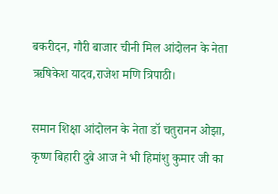बकरीदन, गौरी बाजार चीनी मिल आंदोलन के नेता ऋषिकेश यादव,राजेश मणि त्रिपाठी।

समान शिक्षा आंदोलन के नेता डॉ चतुरानन ओझा, कृष्ण बिहारी दुबे आज ने भी हिमांशु कुमार जी का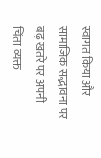स्वागत किया और सामाजिक सद्भावना पर बढ़ खतरे पर अपनी चिंता व्यक्त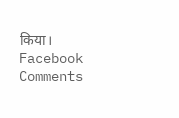किया।
Facebook Comments